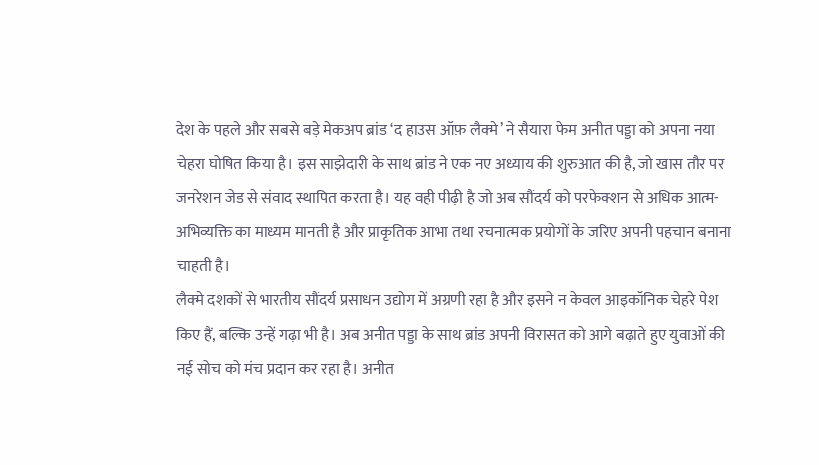देश के पहले और सबसे बड़े मेकअप ब्रांड ‘द हाउस ऑफ़ लैक्मे’ ने सैयारा फेम अनीत पड्डा को अपना नया चेहरा घोषित किया है। इस साझेदारी के साथ ब्रांड ने एक नए अध्याय की शुरुआत की है, जो खास तौर पर जनरेशन जेड से संवाद स्थापित करता है। यह वही पीढ़ी है जो अब सौंदर्य को परफेक्शन से अधिक आत्म-अभिव्यक्ति का माध्यम मानती है और प्राकृतिक आभा तथा रचनात्मक प्रयोगों के जरिए अपनी पहचान बनाना चाहती है।
लैक्मे दशकों से भारतीय सौंदर्य प्रसाधन उद्योग में अग्रणी रहा है और इसने न केवल आइकॉनिक चेहरे पेश किए हैं, बल्कि उन्हें गढ़ा भी है। अब अनीत पड्डा के साथ ब्रांड अपनी विरासत को आगे बढ़ाते हुए युवाओं की नई सोच को मंच प्रदान कर रहा है। अनीत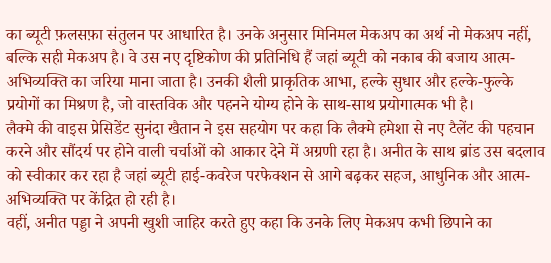का ब्यूटी फ़लसफ़ा संतुलन पर आधारित है। उनके अनुसार मिनिमल मेकअप का अर्थ नो मेकअप नहीं, बल्कि सही मेकअप है। वे उस नए दृष्टिकोण की प्रतिनिधि हैं जहां ब्यूटी को नकाब की बजाय आत्म-अभिव्यक्ति का जरिया माना जाता है। उनकी शैली प्राकृतिक आभा, हल्के सुधार और हल्के-फुल्के प्रयोगों का मिश्रण है, जो वास्तविक और पहनने योग्य होने के साथ-साथ प्रयोगात्मक भी है।
लैक्मे की वाइस प्रेसिडेंट सुनंदा खैतान ने इस सहयोग पर कहा कि लैक्मे हमेशा से नए टैलेंट की पहचान करने और सौंदर्य पर होने वाली चर्चाओं को आकार देने में अग्रणी रहा है। अनीत के साथ ब्रांड उस बदलाव को स्वीकार कर रहा है जहां ब्यूटी हाई-कवरेज परफेक्शन से आगे बढ़कर सहज, आधुनिक और आत्म-अभिव्यक्ति पर केंद्रित हो रही है।
वहीं, अनीत पड्डा ने अपनी खुशी जाहिर करते हुए कहा कि उनके लिए मेकअप कभी छिपाने का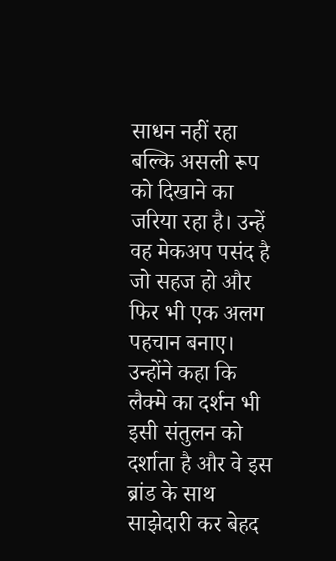साधन नहीं रहा बल्कि असली रूप को दिखाने का जरिया रहा है। उन्हें वह मेकअप पसंद है जो सहज हो और फिर भी एक अलग पहचान बनाए। उन्होंने कहा कि लैक्मे का दर्शन भी इसी संतुलन को दर्शाता है और वे इस ब्रांड के साथ साझेदारी कर बेहद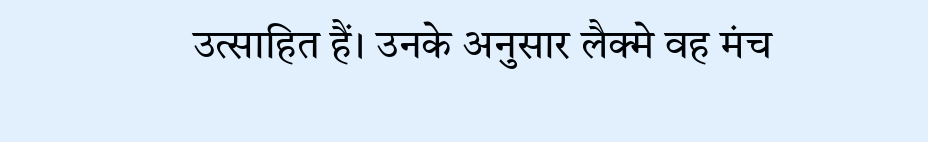उत्साहित हैं। उनके अनुसार लैक्मे वह मंच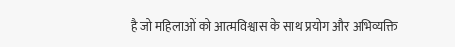है जो महिलाओं को आत्मविश्वास के साथ प्रयोग और अभिव्यक्ति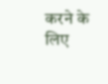करने के लिए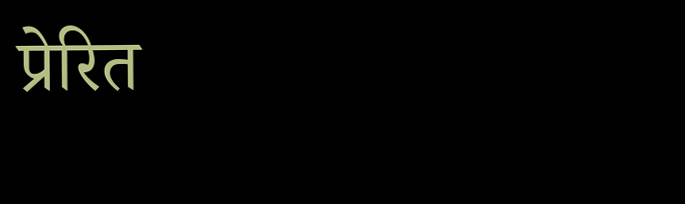प्रेरित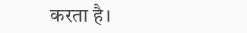करता है।